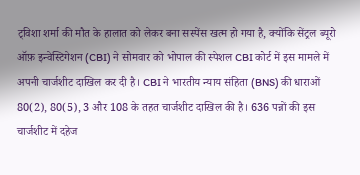ट्विशा शर्मा की मौत के हालात को लेकर बना सस्पेंस खत्म हो गया है, क्योंकि सेंट्रल ब्यूरो ऑफ़ इन्वेस्टिगेशन (CBI) ने सोमवार को भोपाल की स्पेशल CBI कोर्ट में इस मामले में अपनी चार्जशीट दाखिल कर दी है। CBI ने भारतीय न्याय संहिता (BNS) की धाराओं 80(2), 80(5), 3 और 108 के तहत चार्जशीट दाखिल की है। 636 पन्नों की इस चार्जशीट में दहेज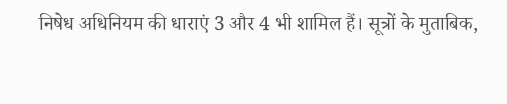निषेध अधिनियम की धाराएं 3 और 4 भी शामिल हैं। सूत्रों के मुताबिक,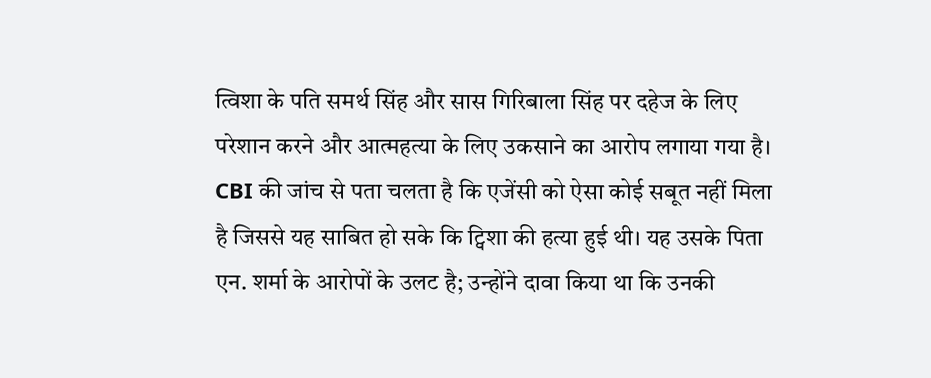त्विशा के पति समर्थ सिंह और सास गिरिबाला सिंह पर दहेज के लिए परेशान करने और आत्महत्या के लिए उकसाने का आरोप लगाया गया है।
CBI की जांच से पता चलता है कि एजेंसी को ऐसा कोई सबूत नहीं मिला है जिससे यह साबित हो सके कि ट्विशा की हत्या हुई थी। यह उसके पिता एन. शर्मा के आरोपों के उलट है; उन्होंने दावा किया था कि उनकी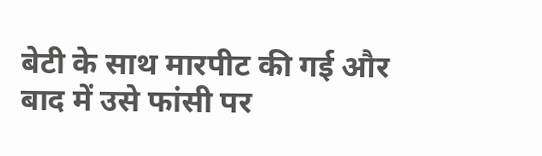बेटी के साथ मारपीट की गई और बाद में उसे फांसी पर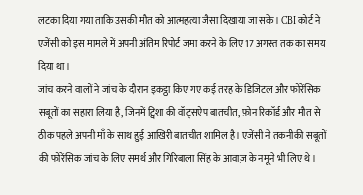लटका दिया गया ताकि उसकी मौत को आत्महत्या जैसा दिखाया जा सके। CBI कोर्ट ने एजेंसी को इस मामले में अपनी अंतिम रिपोर्ट जमा करने के लिए 17 अगस्त तक का समय दिया था।
जांच करने वालों ने जांच के दौरान इकट्ठा किए गए कई तरह के डिजिटल और फोरेंसिक सबूतों का सहारा लिया है, जिनमें ट्विशा की वॉट्सऐप बातचीत, फ़ोन रिकॉर्ड और मौत से ठीक पहले अपनी माँ के साथ हुई आखिरी बातचीत शामिल है। एजेंसी ने तकनीकी सबूतों की फोरेंसिक जांच के लिए समर्थ और गिरिबाला सिंह के आवाज़ के नमूने भी लिए थे।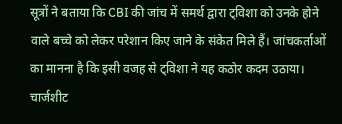सूत्रों ने बताया कि CBI की जांच में समर्थ द्वारा ट्विशा को उनके होने वाले बच्चे को लेकर परेशान किए जाने के संकेत मिले हैं। जांचकर्ताओं का मानना है कि इसी वजह से ट्विशा ने यह कठोर कदम उठाया।
चार्जशीट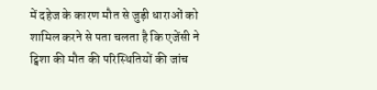में दहेज के कारण मौत से जुड़ी धाराओं को शामिल करने से पता चलता है कि एजेंसी ने ट्विशा की मौत की परिस्थितियों की जांच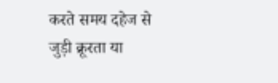करते समय दहेज से जुड़ी क्रूरता या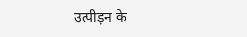उत्पीड़न के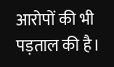आरोपों की भी पड़ताल की है।